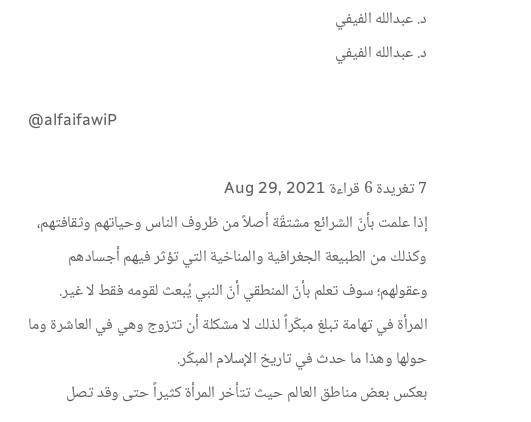د. عبدالله الفيفي
د. عبدالله الفيفي

@alfaifawiP

7 تغريدة 6 قراءة Aug 29, 2021
إذا علمت بأنّ الشرائع مشتقّة أصلاً من ظروف الناس وحياتهم وثقافتهم، وكذلك من الطبيعة الجغرافية والمناخية التي تؤثر فيهم أجسادهم وعقولهم؛ سوف تعلم بأنّ المنطقي أنّ النبي يُبعث لقومه فقط لا غير.
المرأة في تهامة تبلغ مبكّراً لذلك لا مشكلة أن تتزوج وهي في العاشرة وما حولها وهذا ما حدث في تاريخ الإسلام المبكّر.
بعكس بعض مناطق العالم حيث تتأخر المرأة كثيراً حتى وقد تصل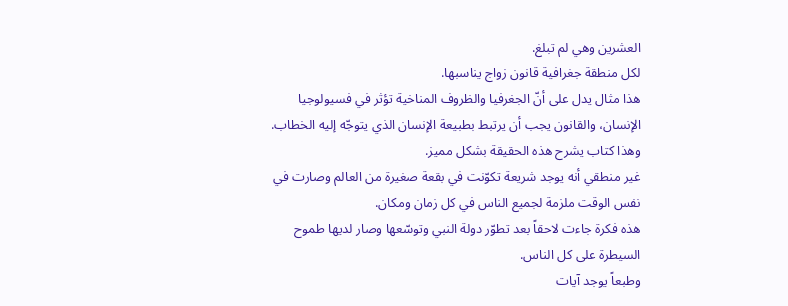العشرين وهي لم تبلغ.
لكل منطقة جغرافية قانون زواج يناسبها.
هذا مثال يدل على أنّ الجغرفيا والظروف المناخية تؤثر في فسيولوجيا الإنسان، والقانون يجب أن يرتبط بطبيعة الإنسان الذي يتوجّه إليه الخطاب.
وهذا كتاب يشرح هذه الحقيقة بشكل مميز.
غير منطقي أنه يوجد شريعة تكوّنت في بقعة صغيرة من العالم وصارت في نفس الوقت ملزمة لجميع الناس في كل زمان ومكان.
هذه فكرة جاءت لاحقاً بعد تطوّر دولة النبي وتوسّعها وصار لديها طموح السيطرة على كل الناس.
وطبعاً يوجد آيات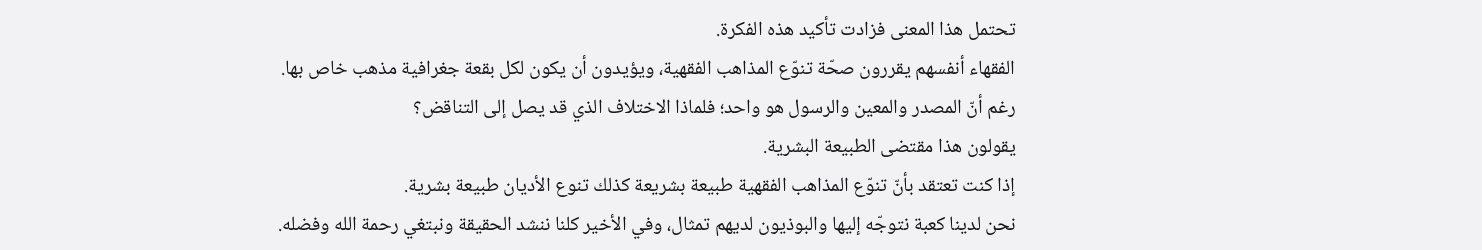تحتمل هذا المعنى فزادت تأكيد هذه الفكرة.
الفقهاء أنفسهم يقررون صحّة تنوّع المذاهب الفقهية، ويؤيدون أن يكون لكل بقعة جغرافية مذهب خاص بها.
رغم أنّ المصدر والمعين والرسول هو واحد؛ فلماذا الاختلاف الذي قد يصل إلى التناقض؟
يقولون هذا مقتضى الطبيعة البشرية.
إذا كنت تعتقد بأنّ تنوّع المذاهب الفقهية طبيعة بشريعة كذلك تنوع الأديان طبيعة بشرية.
نحن لدينا كعبة نتوجّه إليها والبوذيون لديهم تمثال، وفي الأخير كلنا ننشد الحقيقة ونبتغي رحمة الله وفضله.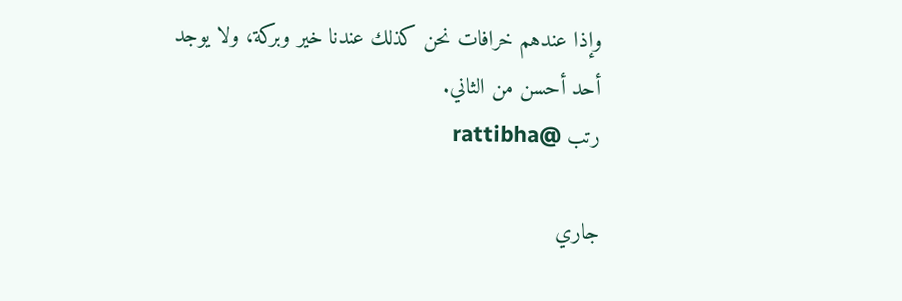وإذا عندهم خرافات نحن كذلك عندنا خير وبركة، ولا يوجد أحد أحسن من الثاني.
رتب @rattibha

جاري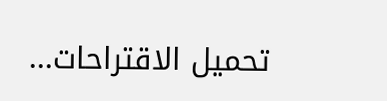تحميل الاقتراحات...